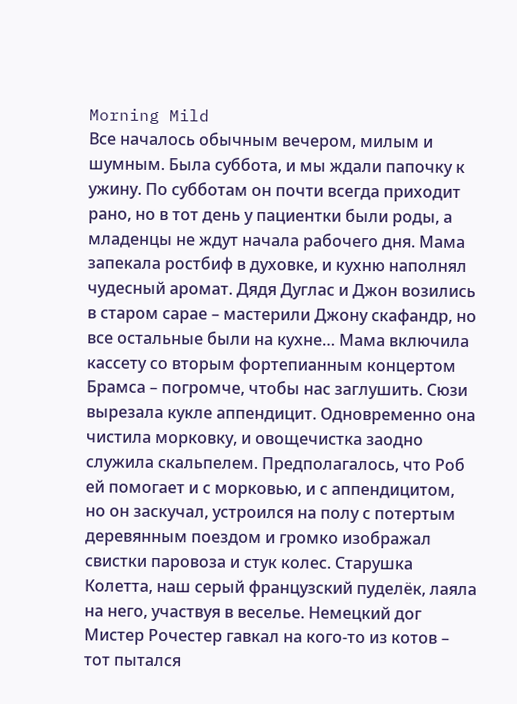Morning Mild
Все началось обычным вечером, милым и шумным. Была суббота, и мы ждали папочку к ужину. По субботам он почти всегда приходит рано, но в тот день у пациентки были роды, а младенцы не ждут начала рабочего дня. Мама запекала ростбиф в духовке, и кухню наполнял чудесный аромат. Дядя Дуглас и Джон возились в старом сарае – мастерили Джону скафандр, но все остальные были на кухне… Мама включила кассету со вторым фортепианным концертом Брамса – погромче, чтобы нас заглушить. Сюзи вырезала кукле аппендицит. Одновременно она чистила морковку, и овощечистка заодно служила скальпелем. Предполагалось, что Роб ей помогает и с морковью, и с аппендицитом, но он заскучал, устроился на полу с потертым деревянным поездом и громко изображал свистки паровоза и стук колес. Старушка Колетта, наш серый французский пуделёк, лаяла на него, участвуя в веселье. Немецкий дог Мистер Рочестер гавкал на кого-то из котов – тот пытался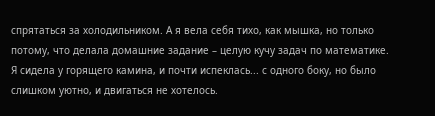спрятаться за холодильником. А я вела себя тихо, как мышка, но только потому, что делала домашние задание – целую кучу задач по математике. Я сидела у горящего камина, и почти испеклась... с одного боку, но было слишком уютно, и двигаться не хотелось.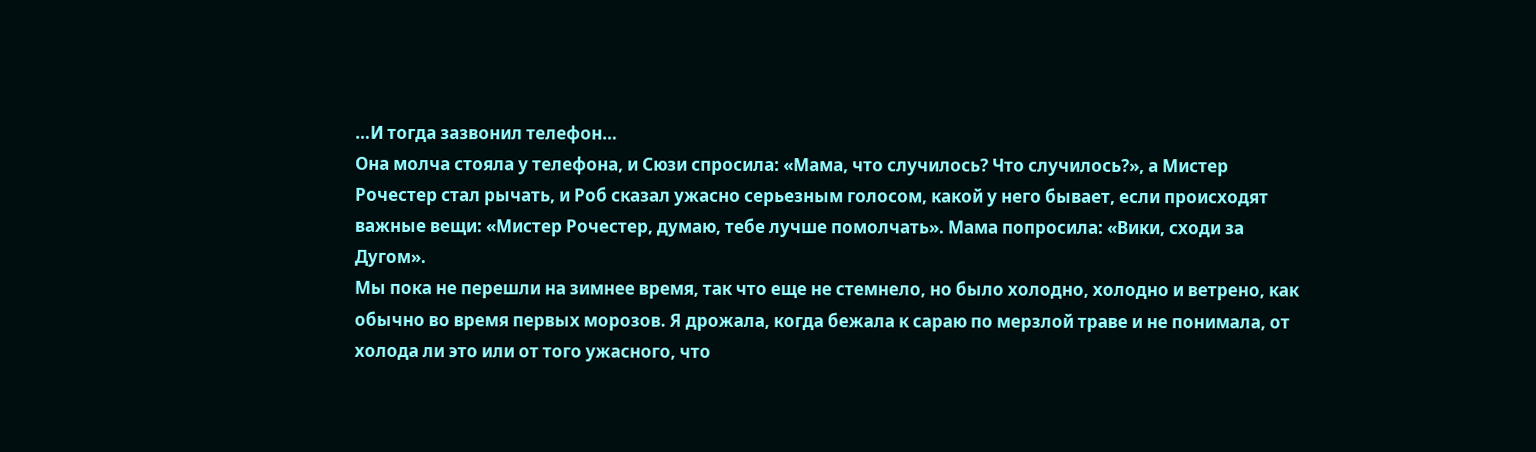…И тогда зазвонил телефон…
Она молча стояла у телефона, и Сюзи спросила: «Мама, что случилось? Что случилось?», а Мистер Рочестер стал рычать, и Роб сказал ужасно серьезным голосом, какой у него бывает, если происходят важные вещи: «Мистер Рочестер, думаю, тебе лучше помолчать». Мама попросила: «Вики, сходи за Дугом».
Мы пока не перешли на зимнее время, так что еще не стемнело, но было холодно, холодно и ветрено, как обычно во время первых морозов. Я дрожала, когда бежала к сараю по мерзлой траве и не понимала, от холода ли это или от того ужасного, что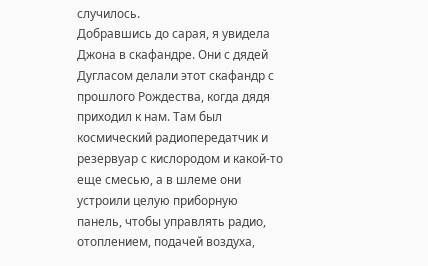случилось.
Добравшись до сарая, я увидела Джона в скафандре. Они с дядей Дугласом делали этот скафандр с прошлого Рождества, когда дядя приходил к нам. Там был космический радиопередатчик и резервуар с кислородом и какой-то еще смесью, а в шлеме они устроили целую приборную панель, чтобы управлять радио, отоплением, подачей воздуха,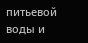питьевой воды и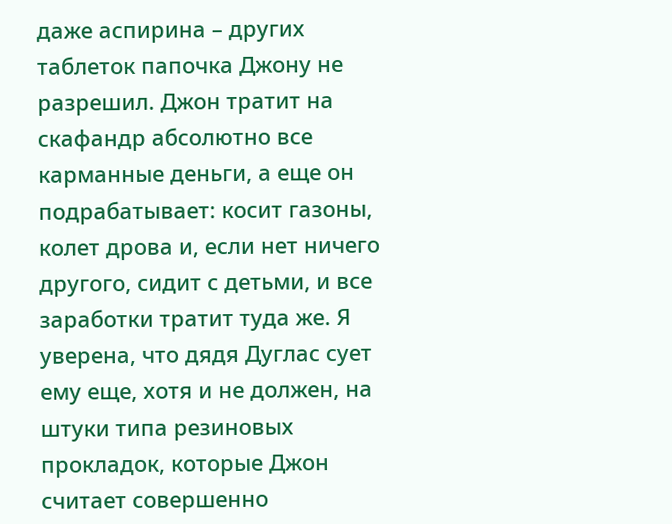даже аспирина – других таблеток папочка Джону не разрешил. Джон тратит на скафандр абсолютно все карманные деньги, а еще он подрабатывает: косит газоны, колет дрова и, если нет ничего другого, сидит с детьми, и все заработки тратит туда же. Я уверена, что дядя Дуглас сует ему еще, хотя и не должен, на штуки типа резиновых прокладок, которые Джон считает совершенно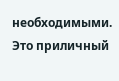необходимыми. Это приличный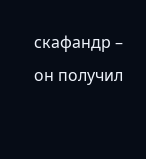скафандр – он получил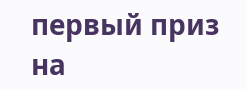первый приз на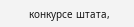конкурсе штата,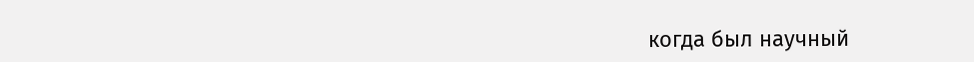когда был научный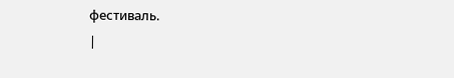фестиваль.
|